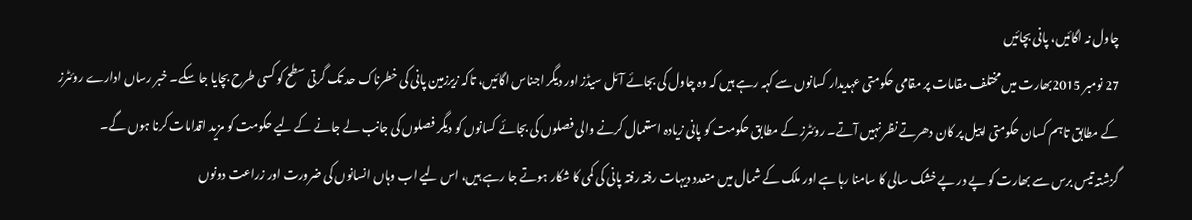چاول نہ اگائیں، پانی بچائیں
27 نومبر 2015بھارت میں مختلف مقامات پر مقامی حکومتی عہدیدار کسانوں سے کہہ رہے ہیں کہ وہ چاول کی بجائے آئل سیڈز اور دیگر اجناس اگائیں، تاکہ زیرزمین پانی کی خطرناک حد تک گرتی سطح کو کسی طرح بچایا جا سکے۔ خبر رساں ادارے روئٹرز کے مطابق تاہم کسان حکومتی اپیل پر کان دھرتے نظر نہیں آتے۔ روئٹرز کے مطابق حکومت کو پانی زیادہ استعمال کرنے والی فصلوں کی بجائے کسانوں کو دیگر فصلوں کی جانب لے جانے کے لیے حکومت کو مزید اقدامات کرنا ہوں گے۔
گزشتہ تیس برس سے بھارت کو پے در پے خشک سالی کا سامنا رہا ہے اور ملک کے شمال میں متعدد دیہات رفتہ رفتہ پانی کی کمی کا شکار ہوتے جا رہے ہیں، اس لیے اب وہاں انسانوں کی ضرورت اور زراعت دونوں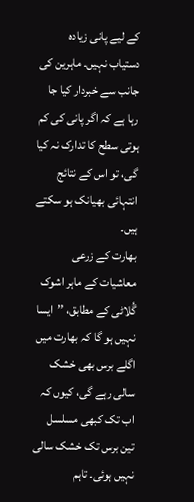کے لیے پانی زیادہ دستیاب نہیں۔ ماہرین کی جانب سے خبردار کیا جا رہا ہے کہ اگر پانی کی کم ہوتی سطح کا تدارک نہ کیا گی، تو اس کے نتائج انتہائی بھیانک ہو سکتے ہیں۔
بھارت کے زرعی معاشیات کے ماہر اشوک گُلاٹی کے مطابق، ’’ایسا نہیں ہو گا کہ بھارت میں اگلے برس بھی خشک سالی رہے گی، کیوں کہ اب تک کبھی مسلسل تین برس تک خشک سالی نہیں ہوئی۔ تاہم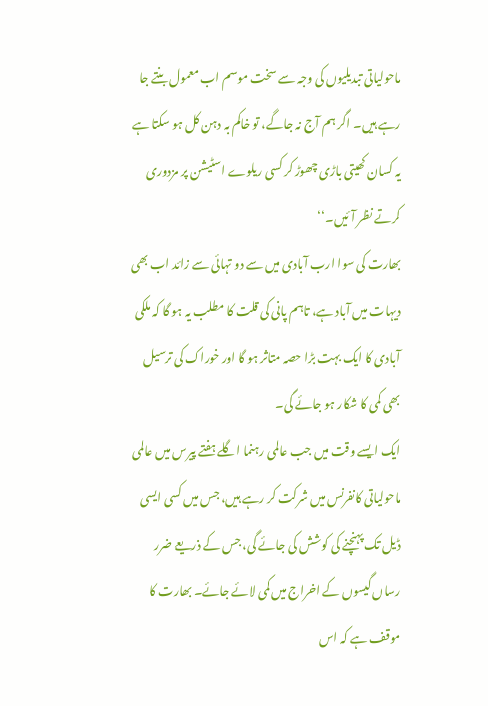ماحولیاتی تبدیلیوں کی وجہ سے سخت موسم اب معمول بنتے جا رہے ہیں۔ اگر ہم آج نہ جاگے، تو خاکم بہ دہن کل ہو سکتا ہے یہ کسان کھیتی باڑی چھوڑ کر کسی ریلوے اسٹیشن پر مزدوری کرتے نظر آئیں۔‘‘
بھارت کی سوا ارب آبادی میں سے دو تہائی سے زائد اب بھی دیہات میں آباد ہے، تاہم پانی کی قلت کا مطلب یہ ہو گا کہ ملکی آبادی کا ایک بہت بڑا حصہ متاثر ہو گا اور خوراک کی ترسیل بھی کمی کا شکار ہو جائے گی۔
ایک ایسے وقت میں جب عالمی رہنما اگلے ہفتے پیرس میں عالمی ماحولیاتی کانفرنس میں شرکت کر رہے ہیں، جس میں کسی ایسی ڈیل تک پہنچنے کی کوشش کی جائے گی، جس کے ذریعے ضرر رساں گیسوں کے اخراج میں کمی لائے جائے۔ بھارت کا موقف ہے کہ اس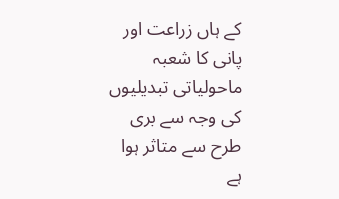کے ہاں زراعت اور پانی کا شعبہ ماحولیاتی تبدیلیوں کی وجہ سے بری طرح سے متاثر ہوا ہے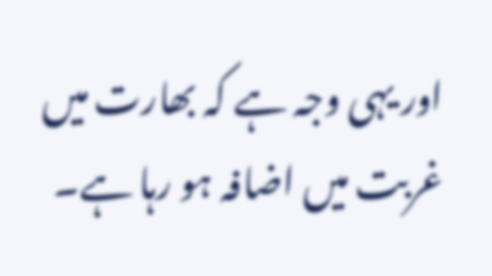اور یہی وجہ ہے کہ بھارت میں غربت میں اضافہ ہو رہا ہے۔